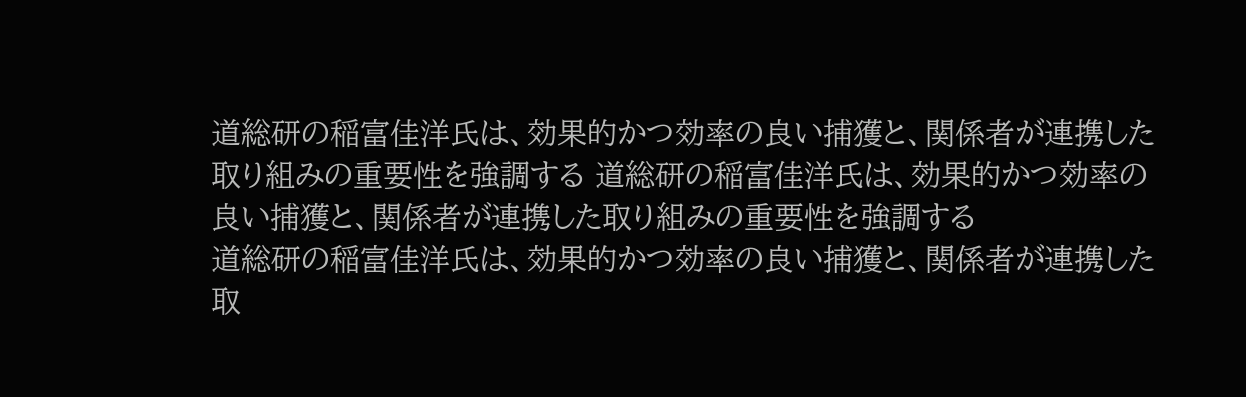道総研の稲富佳洋氏は、効果的かつ効率の良い捕獲と、関係者が連携した取り組みの重要性を強調する 道総研の稲富佳洋氏は、効果的かつ効率の良い捕獲と、関係者が連携した取り組みの重要性を強調する
道総研の稲富佳洋氏は、効果的かつ効率の良い捕獲と、関係者が連携した取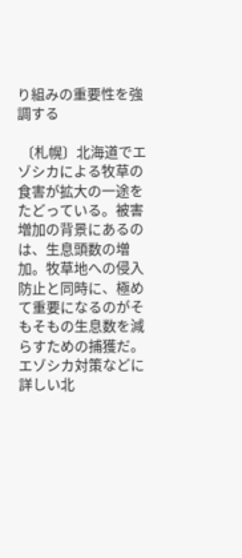り組みの重要性を強調する

 〔札幌〕北海道でエゾシカによる牧草の食害が拡大の一途をたどっている。被害増加の背景にあるのは、生息頭数の増加。牧草地への侵入防止と同時に、極めて重要になるのがそもそもの生息数を減らすための捕獲だ。エゾシカ対策などに詳しい北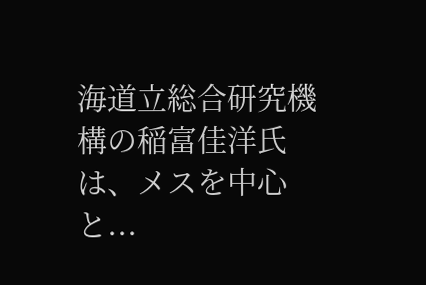海道立総合研究機構の稲富佳洋氏は、メスを中心と...